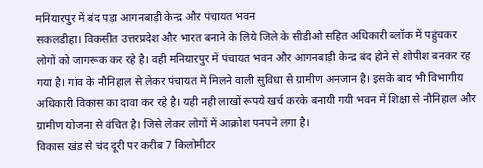मनियारपुर में बंद पड़ा आगनबाड़ी केन्द्र और पंचायत भवन
सकलडीहा। विकसीत उत्तरप्रदेश और भारत बनाने के लिये जिले के सीडीओ सहित अधिकारी ब्लॉक में पहुंचकर लोगों को जागरूक कर रहे है। वही मनियारपुर में पंचायत भवन और आगनबाड़ी केन्द्र बंद होने से शोपीश बनकर रह गया है। गांव के नौनिहाल से लेकर पंचायत में मिलने वाली सुविधा से ग्रामीण अनजान है। इसके बाद भी विभागीय अधिकारी विकास का दावा कर रहे है। यही नही लाखों रूपये खर्च करके बनायी गयी भवन में शिक्षा से नौनिहाल और ग्रामीण योजना से वंचित है। जिसे लेकर लोगों में आक्रोश पनपने लगा है।
विकास खंड से चंद दूरी पर करीब 7 किलोमीटर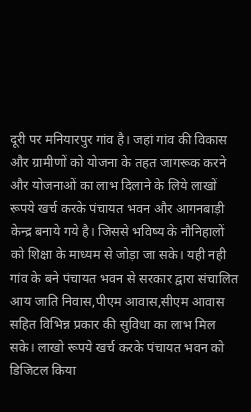दूरी पर मनियारपुर गांव है। जहां गांव की विकास और ग्रामीणों को योजना के तहत जागरूक करने और योजनाओं का लाभ दिलाने के लिये लाखों रूपये खर्च करके पंचायत भवन और आगनबाड़ी केन्द्र बनाये गये है। जिससे भविष्य के नौनिहालों को शिक्षा के माध्यम से जोड़ा जा सके। यही नही गांव के बने पंचायत भवन से सरकार द्वारा संचालित आय जाति निवास,पीएम आवास,सीएम आवास सहित विभिन्न प्रकार की सुविधा का लाभ मिल सके। लाखो रूपये खर्च करके पंचायत भवन को डिजिटल किया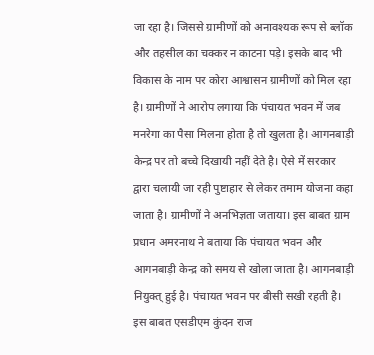जा रहा है। जिससे ग्रामीणों को अनावश्यक रूप से ब्लॉक और तहसील का चक्कर न काटना पड़े। इसके बाद भी विकास के नाम पर कोरा आश्वासन ग्रामीणों को मिल रहा है। ग्रामीणों ने आरोप लगाया कि पंचायत भवन में जब मनरेगा का पैसा मिलना होता है तो खुलता है। आगनबाड़ी केन्द्र पर तो बच्चे दिखायी नहीं देते है। ऐसे में सरकार द्वारा चलायी जा रही पुष्टाहार से लेकर तमाम योजना कहा जाता है। ग्रामीणों ने अनभिज्ञता जताया। इस बाबत ग्राम प्रधान अमरनाथ ने बताया कि पंचायत भवन और आगनबाड़ी केन्द्र को समय से खोला जाता है। आगनबाड़ी नियुक्त् हुई है। पंचायत भवन पर बीसी सखी रहती है। इस बाबत एसडीएम कुंदन राज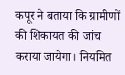कपूर ने बताया कि ग्रामीणों की शिकायत की जांच कराया जायेगा। नियमित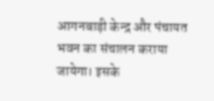आगनबाड़ी केन्द्र और पंचायत भवन का संचालन कराया जायेगा। इसके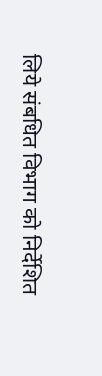लिये संबधित विभाग को निर्देशित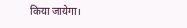किया जायेगा।